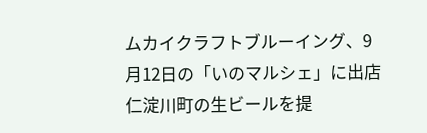ムカイクラフトブルーイング、9月12日の「いのマルシェ」に出店 仁淀川町の生ビールを提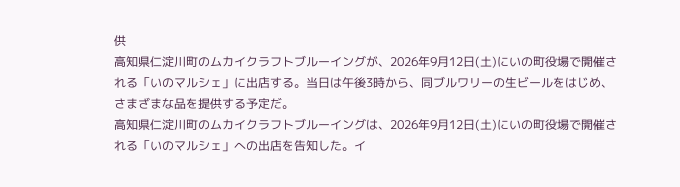供
高知県仁淀川町のムカイクラフトブルーイングが、2026年9月12日(土)にいの町役場で開催される「いのマルシェ」に出店する。当日は午後3時から、同ブルワリーの生ビールをはじめ、さまざまな品を提供する予定だ。
高知県仁淀川町のムカイクラフトブルーイングは、2026年9月12日(土)にいの町役場で開催される「いのマルシェ」への出店を告知した。イ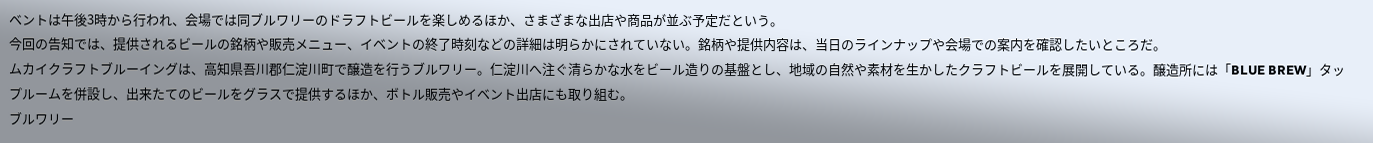ベントは午後3時から行われ、会場では同ブルワリーのドラフトビールを楽しめるほか、さまざまな出店や商品が並ぶ予定だという。
今回の告知では、提供されるビールの銘柄や販売メニュー、イベントの終了時刻などの詳細は明らかにされていない。銘柄や提供内容は、当日のラインナップや会場での案内を確認したいところだ。
ムカイクラフトブルーイングは、高知県吾川郡仁淀川町で醸造を行うブルワリー。仁淀川へ注ぐ清らかな水をビール造りの基盤とし、地域の自然や素材を生かしたクラフトビールを展開している。醸造所には「BLUE BREW」タップルームを併設し、出来たてのビールをグラスで提供するほか、ボトル販売やイベント出店にも取り組む。
ブルワリー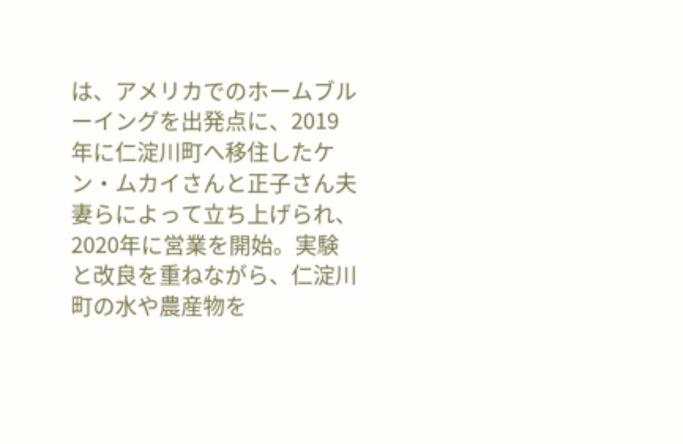は、アメリカでのホームブルーイングを出発点に、2019年に仁淀川町へ移住したケン・ムカイさんと正子さん夫妻らによって立ち上げられ、2020年に営業を開始。実験と改良を重ねながら、仁淀川町の水や農産物を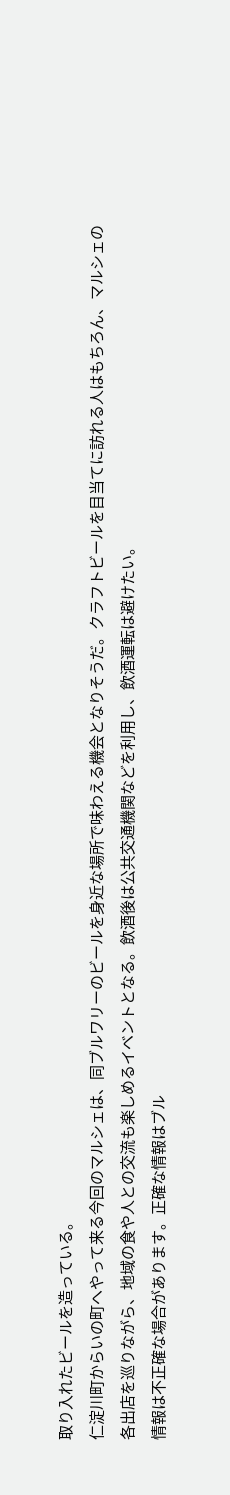取り入れたビールを造っている。
仁淀川町からいの町へやって来る今回のマルシェは、同ブルワリーのビールを身近な場所で味わえる機会となりそうだ。クラフトビールを目当てに訪れる人はもちろん、マルシェの各出店を巡りながら、地域の食や人との交流も楽しめるイベントとなる。飲酒後は公共交通機関などを利用し、飲酒運転は避けたい。
情報は不正確な場合があります。正確な情報はブル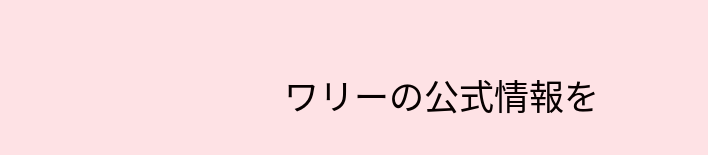ワリーの公式情報を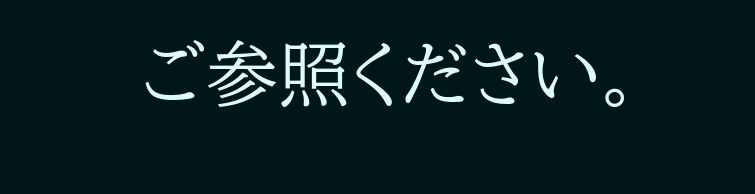ご参照ください。